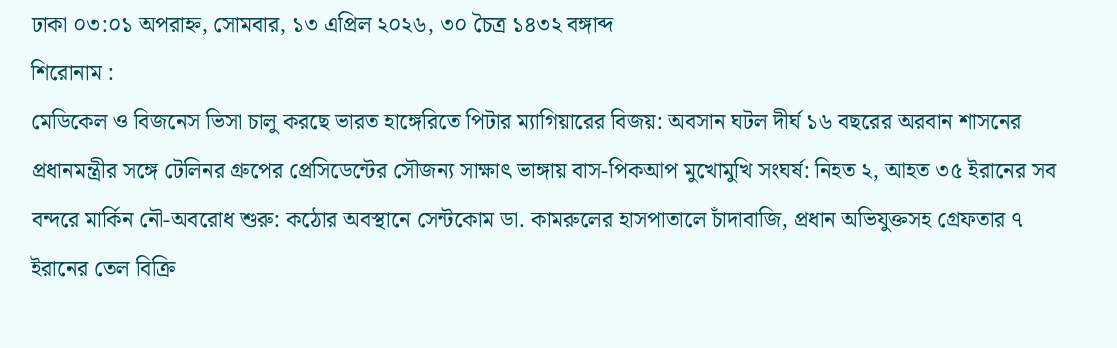ঢাকা ০৩:০১ অপরাহ্ন, সোমবার, ১৩ এপ্রিল ২০২৬, ৩০ চৈত্র ১৪৩২ বঙ্গাব্দ
শিরোনাম :
মেডিকেল ও বিজনেস ভিসা চালু করছে ভারত হাঙ্গেরিতে পিটার ম্যাগিয়ারের বিজয়: অবসান ঘটল দীর্ঘ ১৬ বছরের অরবান শাসনের প্রধানমন্ত্রীর সঙ্গে টেলিনর গ্রুপের প্রেসিডেন্টের সৌজন্য সাক্ষাৎ ভাঙ্গায় বাস-পিকআপ মুখোমুখি সংঘর্ষ: নিহত ২, আহত ৩৫ ইরানের সব বন্দরে মার্কিন নৌ-অবরোধ শুরু: কঠোর অবস্থানে সেন্টকোম ডা. কামরুলের হাসপাতালে চাঁদাবাজি, প্রধান অভিযুক্তসহ গ্রেফতার ৭ ইরানের তেল বিক্রি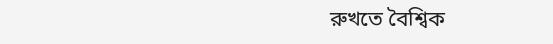রুখতে বৈশ্বিক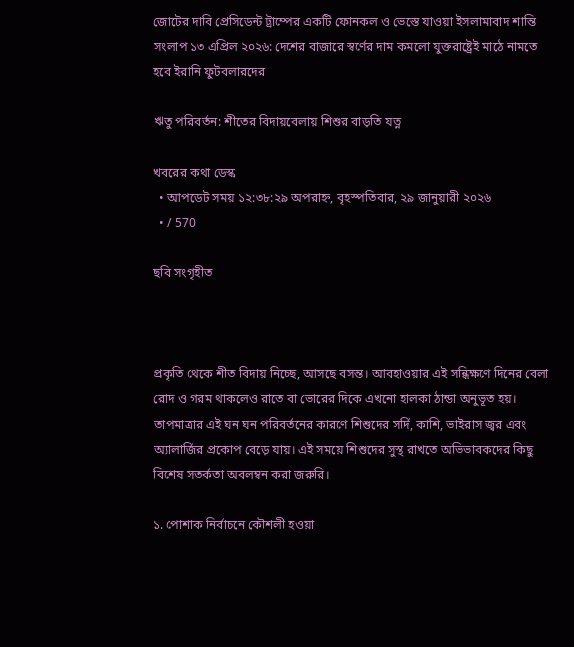জোটের দাবি প্রেসিডেন্ট ট্রাম্পের একটি ফোনকল ও ভেস্তে যাওয়া ইসলামাবাদ শান্তি সংলাপ ১৩ এপ্রিল ২০২৬: দেশের বাজারে স্বর্ণের দাম কমলো যুক্তরাষ্ট্রেই মাঠে নামতে হবে ইরানি ফুটবলারদের

ঋতু পরিবর্তন: শীতের বিদায়বেলায় শিশুর বাড়তি যত্ন

খবরের কথা ডেস্ক
  • আপডেট সময় ১২:৩৮:২৯ অপরাহ্ন, বৃহস্পতিবার, ২৯ জানুয়ারী ২০২৬
  • / 570

ছবি সংগৃহীত



প্রকৃতি থেকে শীত বিদায় নিচ্ছে, আসছে বসন্ত। আবহাওয়ার এই সন্ধিক্ষণে দিনের বেলা রোদ ও গরম থাকলেও রাতে বা ভোরের দিকে এখনো হালকা ঠান্ডা অনুভূত হয়। তাপমাত্রার এই ঘন ঘন পরিবর্তনের কারণে শিশুদের সর্দি, কাশি, ভাইরাস জ্বর এবং অ্যালার্জির প্রকোপ বেড়ে যায়। এই সময়ে শিশুদের সুস্থ রাখতে অভিভাবকদের কিছু বিশেষ সতর্কতা অবলম্বন করা জরুরি।

১. পোশাক নির্বাচনে কৌশলী হওয়া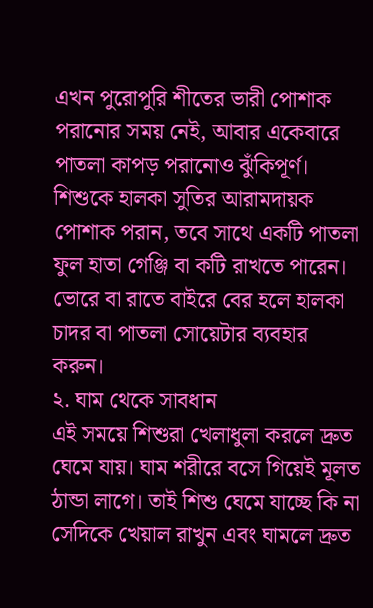এখন পুরোপুরি শীতের ভারী পোশাক পরানোর সময় নেই, আবার একেবারে পাতলা কাপড় পরানোও ঝুঁকিপূর্ণ। শিশুকে হালকা সুতির আরামদায়ক পোশাক পরান, তবে সাথে একটি পাতলা ফুল হাতা গেঞ্জি বা কটি রাখতে পারেন। ভোরে বা রাতে বাইরে বের হলে হালকা চাদর বা পাতলা সোয়েটার ব্যবহার করুন।
২. ঘাম থেকে সাবধান
এই সময়ে শিশুরা খেলাধুলা করলে দ্রুত ঘেমে যায়। ঘাম শরীরে বসে গিয়েই মূলত ঠান্ডা লাগে। তাই শিশু ঘেমে যাচ্ছে কি না সেদিকে খেয়াল রাখুন এবং ঘামলে দ্রুত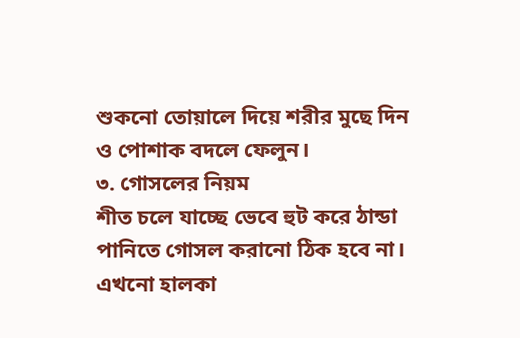শুকনো তোয়ালে দিয়ে শরীর মুছে দিন ও পোশাক বদলে ফেলুন।
৩. গোসলের নিয়ম
শীত চলে যাচ্ছে ভেবে হুট করে ঠান্ডা পানিতে গোসল করানো ঠিক হবে না। এখনো হালকা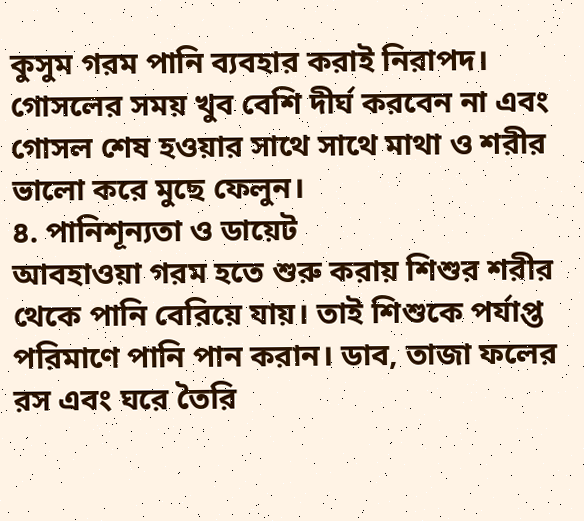কুসুম গরম পানি ব্যবহার করাই নিরাপদ। গোসলের সময় খুব বেশি দীর্ঘ করবেন না এবং গোসল শেষ হওয়ার সাথে সাথে মাথা ও শরীর ভালো করে মুছে ফেলুন।
৪. পানিশূন্যতা ও ডায়েট
আবহাওয়া গরম হতে শুরু করায় শিশুর শরীর থেকে পানি বেরিয়ে যায়। তাই শিশুকে পর্যাপ্ত পরিমাণে পানি পান করান। ডাব, তাজা ফলের রস এবং ঘরে তৈরি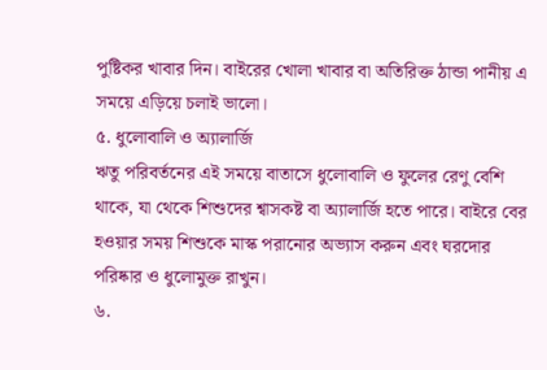পুষ্টিকর খাবার দিন। বাইরের খোলা খাবার বা অতিরিক্ত ঠান্ডা পানীয় এ সময়ে এড়িয়ে চলাই ভালো।
৫. ধুলোবালি ও অ্যালার্জি
ঋতু পরিবর্তনের এই সময়ে বাতাসে ধুলোবালি ও ফুলের রেণু বেশি থাকে, যা থেকে শিশুদের শ্বাসকষ্ট বা অ্যালার্জি হতে পারে। বাইরে বের হওয়ার সময় শিশুকে মাস্ক পরানোর অভ্যাস করুন এবং ঘরদোর পরিষ্কার ও ধুলোমুক্ত রাখুন।
৬.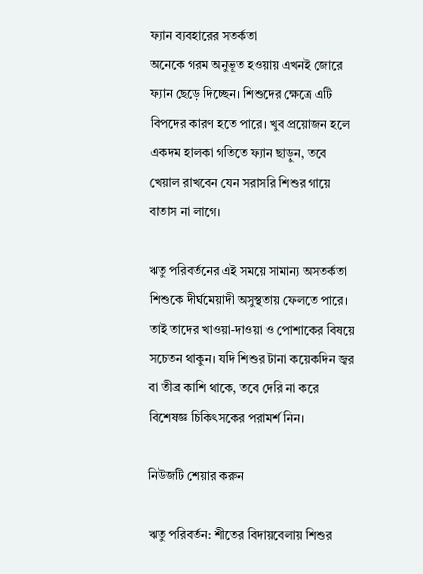ফ্যান ব্যবহারের সতর্কতা
অনেকে গরম অনুভূত হওয়ায় এখনই জোরে ফ্যান ছেড়ে দিচ্ছেন। শিশুদের ক্ষেত্রে এটি বিপদের কারণ হতে পারে। খুব প্রয়োজন হলে একদম হালকা গতিতে ফ্যান ছাড়ুন, তবে খেয়াল রাখবেন যেন সরাসরি শিশুর গায়ে বাতাস না লাগে।

ঋতু পরিবর্তনের এই সময়ে সামান্য অসতর্কতা শিশুকে দীর্ঘমেয়াদী অসুস্থতায় ফেলতে পারে। তাই তাদের খাওয়া-দাওয়া ও পোশাকের বিষয়ে সচেতন থাকুন। যদি শিশুর টানা কয়েকদিন জ্বর বা তীব্র কাশি থাকে, তবে দেরি না করে বিশেষজ্ঞ চিকিৎসকের পরামর্শ নিন।

নিউজটি শেয়ার করুন

ঋতু পরিবর্তন: শীতের বিদায়বেলায় শিশুর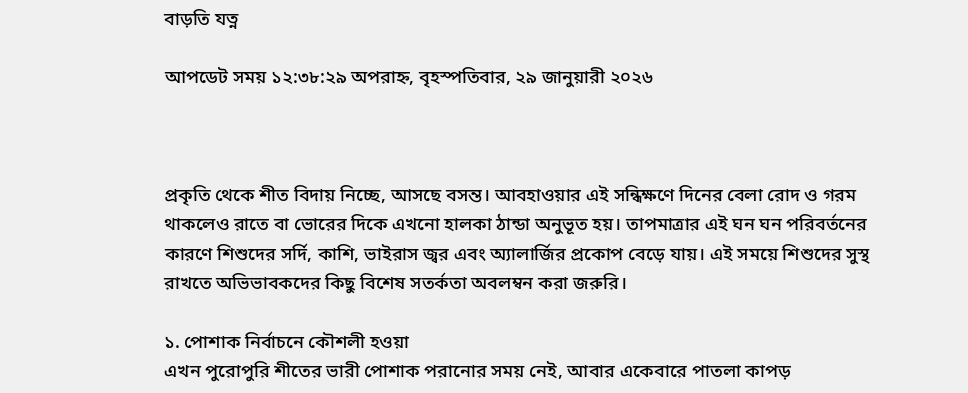বাড়তি যত্ন

আপডেট সময় ১২:৩৮:২৯ অপরাহ্ন, বৃহস্পতিবার, ২৯ জানুয়ারী ২০২৬



প্রকৃতি থেকে শীত বিদায় নিচ্ছে, আসছে বসন্ত। আবহাওয়ার এই সন্ধিক্ষণে দিনের বেলা রোদ ও গরম থাকলেও রাতে বা ভোরের দিকে এখনো হালকা ঠান্ডা অনুভূত হয়। তাপমাত্রার এই ঘন ঘন পরিবর্তনের কারণে শিশুদের সর্দি, কাশি, ভাইরাস জ্বর এবং অ্যালার্জির প্রকোপ বেড়ে যায়। এই সময়ে শিশুদের সুস্থ রাখতে অভিভাবকদের কিছু বিশেষ সতর্কতা অবলম্বন করা জরুরি।

১. পোশাক নির্বাচনে কৌশলী হওয়া
এখন পুরোপুরি শীতের ভারী পোশাক পরানোর সময় নেই, আবার একেবারে পাতলা কাপড়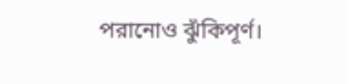পরানোও ঝুঁকিপূর্ণ।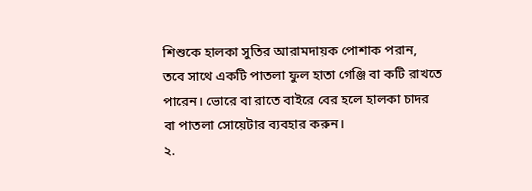শিশুকে হালকা সুতির আরামদায়ক পোশাক পরান, তবে সাথে একটি পাতলা ফুল হাতা গেঞ্জি বা কটি রাখতে পারেন। ভোরে বা রাতে বাইরে বের হলে হালকা চাদর বা পাতলা সোয়েটার ব্যবহার করুন।
২.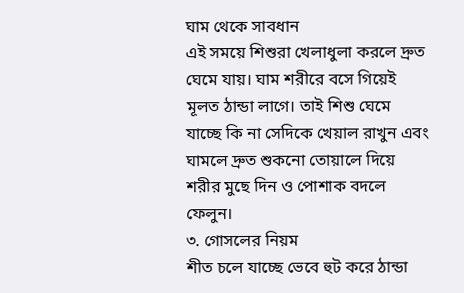ঘাম থেকে সাবধান
এই সময়ে শিশুরা খেলাধুলা করলে দ্রুত ঘেমে যায়। ঘাম শরীরে বসে গিয়েই মূলত ঠান্ডা লাগে। তাই শিশু ঘেমে যাচ্ছে কি না সেদিকে খেয়াল রাখুন এবং ঘামলে দ্রুত শুকনো তোয়ালে দিয়ে শরীর মুছে দিন ও পোশাক বদলে ফেলুন।
৩. গোসলের নিয়ম
শীত চলে যাচ্ছে ভেবে হুট করে ঠান্ডা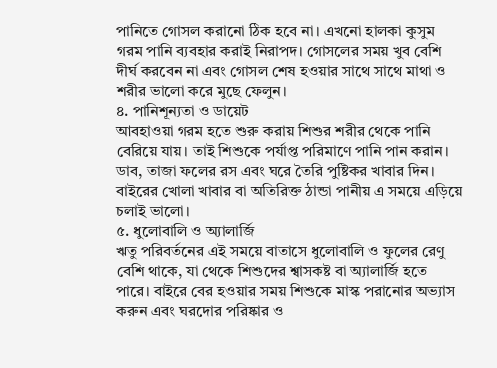পানিতে গোসল করানো ঠিক হবে না। এখনো হালকা কুসুম গরম পানি ব্যবহার করাই নিরাপদ। গোসলের সময় খুব বেশি দীর্ঘ করবেন না এবং গোসল শেষ হওয়ার সাথে সাথে মাথা ও শরীর ভালো করে মুছে ফেলুন।
৪. পানিশূন্যতা ও ডায়েট
আবহাওয়া গরম হতে শুরু করায় শিশুর শরীর থেকে পানি বেরিয়ে যায়। তাই শিশুকে পর্যাপ্ত পরিমাণে পানি পান করান। ডাব, তাজা ফলের রস এবং ঘরে তৈরি পুষ্টিকর খাবার দিন। বাইরের খোলা খাবার বা অতিরিক্ত ঠান্ডা পানীয় এ সময়ে এড়িয়ে চলাই ভালো।
৫. ধুলোবালি ও অ্যালার্জি
ঋতু পরিবর্তনের এই সময়ে বাতাসে ধুলোবালি ও ফুলের রেণু বেশি থাকে, যা থেকে শিশুদের শ্বাসকষ্ট বা অ্যালার্জি হতে পারে। বাইরে বের হওয়ার সময় শিশুকে মাস্ক পরানোর অভ্যাস করুন এবং ঘরদোর পরিষ্কার ও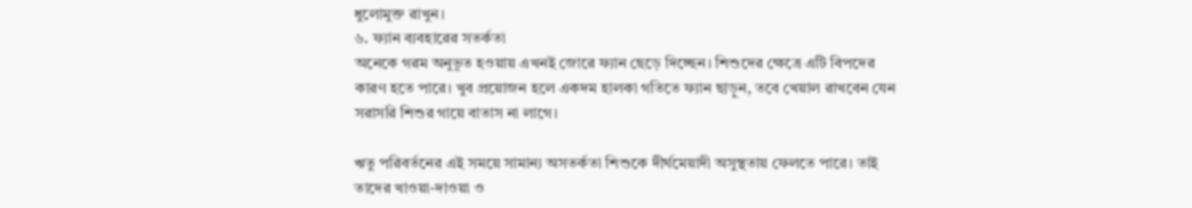ধুলোমুক্ত রাখুন।
৬. ফ্যান ব্যবহারের সতর্কতা
অনেকে গরম অনুভূত হওয়ায় এখনই জোরে ফ্যান ছেড়ে দিচ্ছেন। শিশুদের ক্ষেত্রে এটি বিপদের কারণ হতে পারে। খুব প্রয়োজন হলে একদম হালকা গতিতে ফ্যান ছাড়ুন, তবে খেয়াল রাখবেন যেন সরাসরি শিশুর গায়ে বাতাস না লাগে।

ঋতু পরিবর্তনের এই সময়ে সামান্য অসতর্কতা শিশুকে দীর্ঘমেয়াদী অসুস্থতায় ফেলতে পারে। তাই তাদের খাওয়া-দাওয়া ও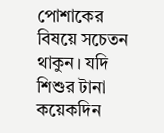পোশাকের বিষয়ে সচেতন থাকুন। যদি শিশুর টানা কয়েকদিন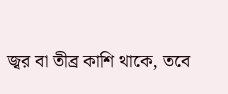জ্বর বা তীব্র কাশি থাকে, তবে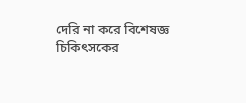দেরি না করে বিশেষজ্ঞ চিকিৎসকের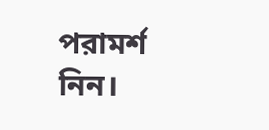পরামর্শ নিন।